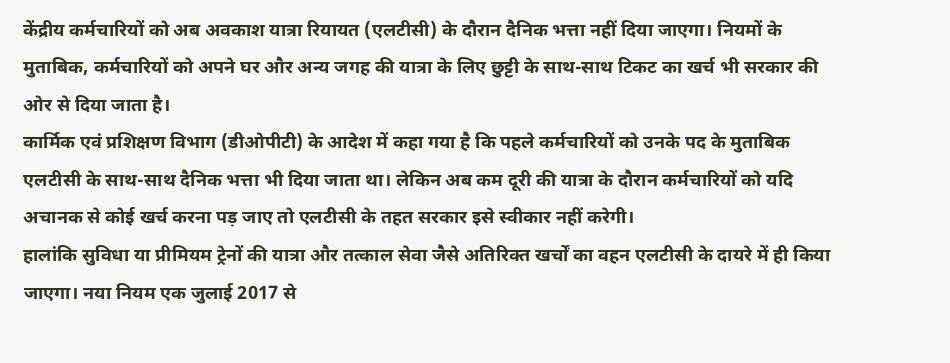केंद्रीय कर्मचारियों को अब अवकाश यात्रा रियायत (एलटीसी) के दौरान दैनिक भत्ता नहीं दिया जाएगा। नियमों के मुताबिक, कर्मचारियों को अपने घर और अन्य जगह की यात्रा के लिए छुट्टी के साथ-साथ टिकट का खर्च भी सरकार की ओर से दिया जाता है।
कार्मिक एवं प्रशिक्षण विभाग (डीओपीटी) के आदेश में कहा गया है कि पहले कर्मचारियों को उनके पद के मुताबिक एलटीसी के साथ-साथ दैनिक भत्ता भी दिया जाता था। लेकिन अब कम दूरी की यात्रा के दौरान कर्मचारियों को यदि अचानक से कोई खर्च करना पड़ जाए तो एलटीसी के तहत सरकार इसे स्वीकार नहीं करेगी।
हालांकि सुविधा या प्रीमियम ट्रेनों की यात्रा और तत्काल सेवा जैसे अतिरिक्त खर्चों का वहन एलटीसी के दायरे में ही किया जाएगा। नया नियम एक जुलाई 2017 से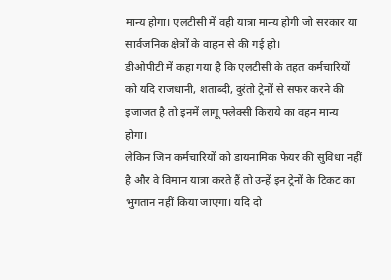मान्य होगा। एलटीसी में वही यात्रा मान्य होगी जो सरकार या सार्वजनिक क्षेत्रों के वाहन से की गई हो।
डीओपीटी में कहा गया है कि एलटीसी के तहत कर्मचारियों को यदि राजधानी, शताब्दी, दुरंतो ट्रेनों से सफर करने की इजाजत है तो इनमें लागू फ्लेक्सी किराये का वहन मान्य होगा।
लेकिन जिन कर्मचारियों को डायनामिक फेयर की सुविधा नहीं है और वे विमान यात्रा करते हैं तो उन्हें इन ट्रेनों के टिकट का भुगतान नहीं किया जाएगा। यदि दो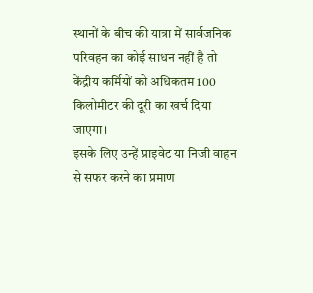स्थानों के बीच की यात्रा में सार्वजनिक परिवहन का कोई साधन नहीं है तो केंद्रीय कर्मियों को अधिकतम 100 किलोमीटर की दूरी का खर्च दिया जाएगा।
इसके लिए उन्हें प्राइवेट या निजी वाहन से सफर करने का प्रमाण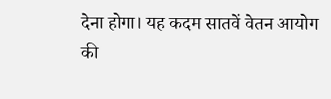देना होगा। यह कदम सातवें वेतन आयोग की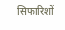सिफारिशों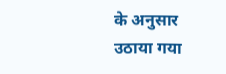के अनुसार उठाया गया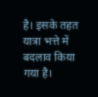है। इसके तहत यात्रा भत्ते में बदलाव किया गया है।